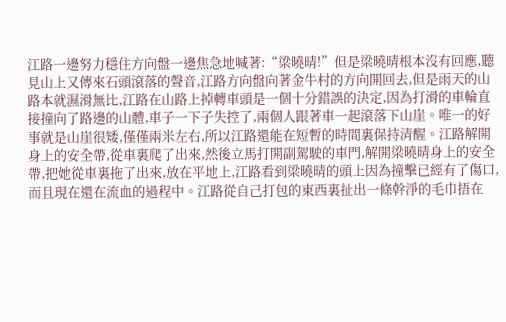江路一邊努力穩住方向盤一邊焦急地喊著:“梁曉晴!”但是梁曉晴根本沒有回應,聽見山上又傳來石頭滾落的聲音,江路方向盤向著金牛村的方向開回去,但是雨天的山路本就濕滑無比,江路在山路上掉轉車頭是一個十分錯誤的決定,因為打滑的車輪直接撞向了路邊的山體,車子一下子失控了,兩個人跟著車一起滾落下山崖。唯一的好事就是山崖很矮,僅僅兩米左右,所以江路還能在短暫的時間裏保持清醒。江路解開身上的安全帶,從車裏爬了出來,然後立馬打開副駕駛的車門,解開梁曉晴身上的安全帶,把她從車裏拖了出來,放在平地上,江路看到梁曉晴的頭上因為撞擊已經有了傷口,而且現在還在流血的過程中。江路從自己打包的東西裏扯出一條幹淨的毛巾捂在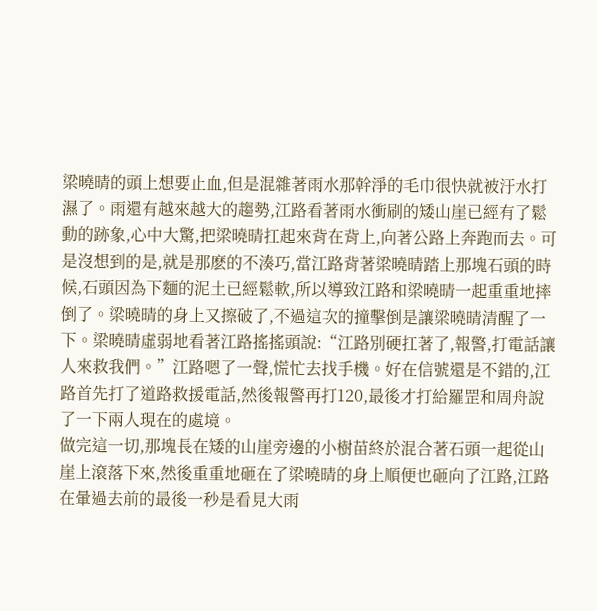梁曉晴的頭上想要止血,但是混雜著雨水那幹淨的毛巾很快就被汙水打濕了。雨還有越來越大的趨勢,江路看著雨水衝刷的矮山崖已經有了鬆動的跡象,心中大驚,把梁曉晴扛起來背在背上,向著公路上奔跑而去。可是沒想到的是,就是那麽的不湊巧,當江路背著梁曉晴踏上那塊石頭的時候,石頭因為下麵的泥土已經鬆軟,所以導致江路和梁曉晴一起重重地摔倒了。梁曉晴的身上又擦破了,不過這次的撞擊倒是讓梁曉晴清醒了一下。梁曉晴虛弱地看著江路搖搖頭說:“江路別硬扛著了,報警,打電話讓人來救我們。”江路嗯了一聲,慌忙去找手機。好在信號還是不錯的,江路首先打了道路救援電話,然後報警再打120,最後才打給羅罡和周舟說了一下兩人現在的處境。
做完這一切,那塊長在矮的山崖旁邊的小樹苗終於混合著石頭一起從山崖上滾落下來,然後重重地砸在了梁曉晴的身上順便也砸向了江路,江路在暈過去前的最後一秒是看見大雨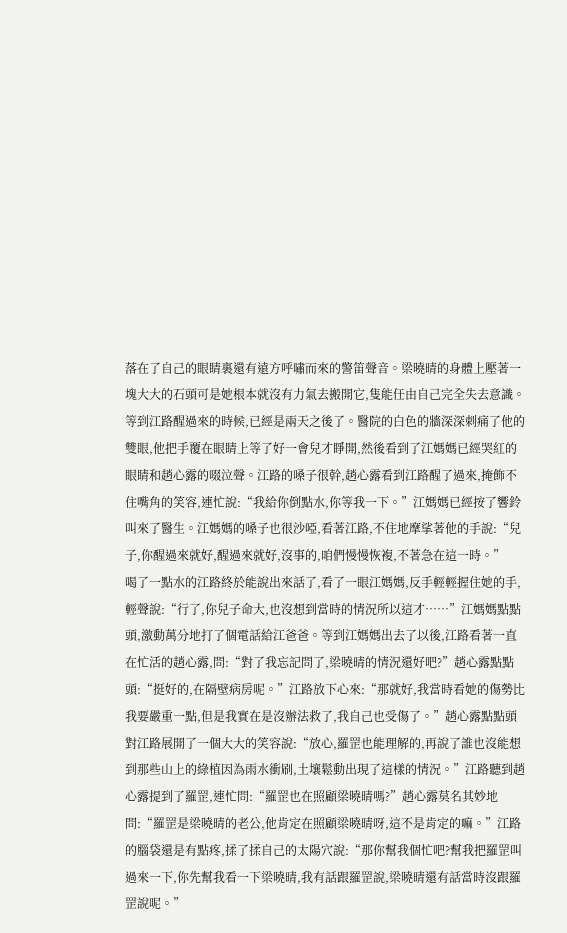落在了自己的眼睛裏還有遠方呼嘯而來的警笛聲音。梁曉晴的身體上壓著一塊大大的石頭可是她根本就沒有力氣去搬開它,隻能任由自己完全失去意識。
等到江路醒過來的時候,已經是兩天之後了。醫院的白色的牆深深刺痛了他的雙眼,他把手覆在眼睛上等了好一會兒才睜開,然後看到了江媽媽已經哭紅的眼睛和趙心露的啜泣聲。江路的嗓子很幹,趙心露看到江路醒了過來,掩飾不住嘴角的笑容,連忙說:“我給你倒點水,你等我一下。”江媽媽已經按了響鈴叫來了醫生。江媽媽的嗓子也很沙啞,看著江路,不住地摩挲著他的手說:“兒子,你醒過來就好,醒過來就好,沒事的,咱們慢慢恢複,不著急在這一時。”
喝了一點水的江路終於能說出來話了,看了一眼江媽媽,反手輕輕握住她的手,輕聲說:“行了,你兒子命大,也沒想到當時的情況所以這才……”江媽媽點點頭,激動萬分地打了個電話給江爸爸。等到江媽媽出去了以後,江路看著一直在忙活的趙心露,問:“對了我忘記問了,梁曉晴的情況還好吧?”趙心露點點頭:“挺好的,在隔壁病房呢。”江路放下心來:“那就好,我當時看她的傷勢比我要嚴重一點,但是我實在是沒辦法救了,我自己也受傷了。”趙心露點點頭對江路展開了一個大大的笑容說:“放心,羅罡也能理解的,再說了誰也沒能想到那些山上的綠植因為雨水衝刷,土壤鬆動出現了這樣的情況。”江路聽到趙心露提到了羅罡,連忙問:“羅罡也在照顧梁曉晴嗎?”趙心露莫名其妙地問:“羅罡是梁曉晴的老公,他肯定在照顧梁曉晴呀,這不是肯定的嘛。”江路的腦袋還是有點疼,揉了揉自己的太陽穴說:“那你幫我個忙吧?幫我把羅罡叫過來一下,你先幫我看一下梁曉晴,我有話跟羅罡說,梁曉晴還有話當時沒跟羅罡說呢。”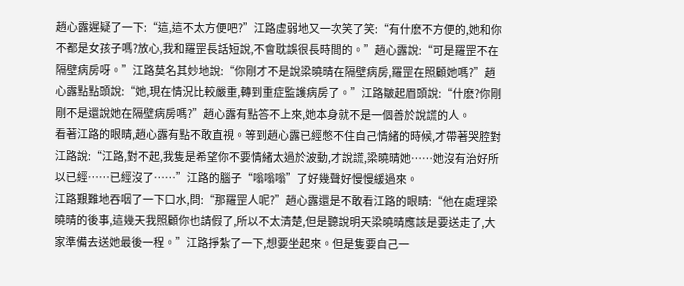趙心露遲疑了一下:“這,這不太方便吧?”江路虛弱地又一次笑了笑:“有什麽不方便的,她和你不都是女孩子嗎?放心,我和羅罡長話短說,不會耽誤很長時間的。”趙心露說:“可是羅罡不在隔壁病房呀。”江路莫名其妙地說:“你剛才不是說梁曉晴在隔壁病房,羅罡在照顧她嗎?”趙心露點點頭說:“她,現在情況比較嚴重,轉到重症監護病房了。”江路皺起眉頭說:“什麽?你剛剛不是還說她在隔壁病房嗎?”趙心露有點答不上來,她本身就不是一個善於說謊的人。
看著江路的眼睛,趙心露有點不敢直視。等到趙心露已經憋不住自己情緒的時候,才帶著哭腔對江路說:“江路,對不起,我隻是希望你不要情緒太過於波動,才說謊,梁曉晴她……她沒有治好所以已經……已經沒了……”江路的腦子“嗡嗡嗡”了好幾聲好慢慢緩過來。
江路艱難地吞咽了一下口水,問:“那羅罡人呢?”趙心露還是不敢看江路的眼睛:“他在處理梁曉晴的後事,這幾天我照顧你也請假了,所以不太清楚,但是聽說明天梁曉晴應該是要送走了,大家準備去送她最後一程。”江路掙紮了一下,想要坐起來。但是隻要自己一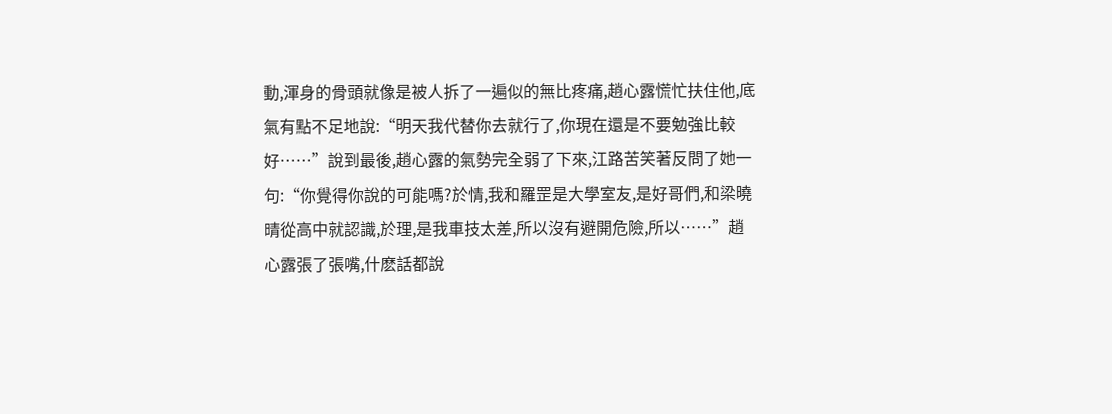動,渾身的骨頭就像是被人拆了一遍似的無比疼痛,趙心露慌忙扶住他,底氣有點不足地說:“明天我代替你去就行了,你現在還是不要勉強比較好……”說到最後,趙心露的氣勢完全弱了下來,江路苦笑著反問了她一句:“你覺得你說的可能嗎?於情,我和羅罡是大學室友,是好哥們,和梁曉晴從高中就認識,於理,是我車技太差,所以沒有避開危險,所以……”趙心露張了張嘴,什麽話都說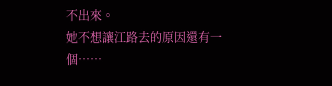不出來。
她不想讓江路去的原因還有一個……